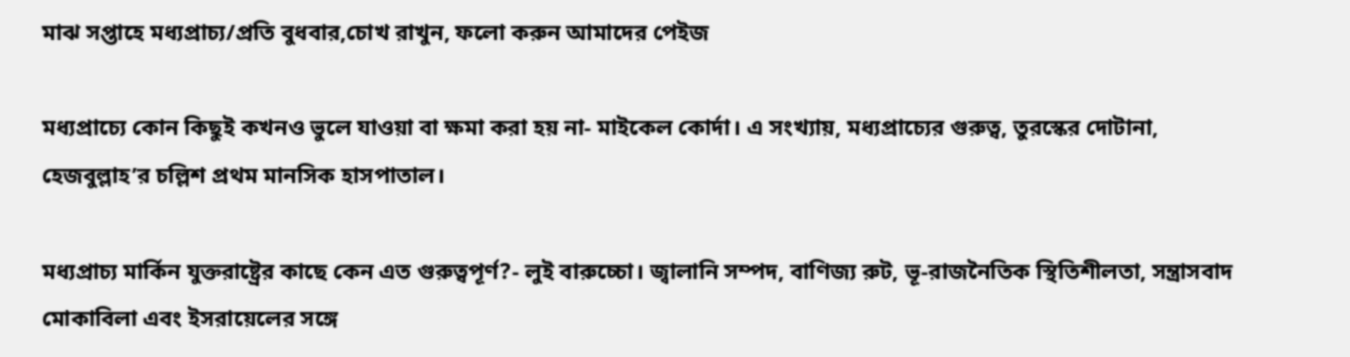মাঝ সপ্তাহে মধ্যপ্রাচ্য/প্রতি বুধবার,চোখ রাখুন, ফলো করুন আমাদের পেইজ

মধ্যপ্রাচ্যে কোন কিছুই কখনও ভুলে যাওয়া বা ক্ষমা করা হয় না- মাইকেল কোর্দা। এ সংখ্যায়, মধ্যপ্রাচ্যের গুরুত্ব, তুরস্কের দোটানা, হেজবুল্লাহ’র চল্লিশ প্রথম মানসিক হাসপাতাল।

মধ্যপ্রাচ্য মার্কিন যুক্তরাষ্ট্রের কাছে কেন এত গুরুত্বপূর্ণ?- লুই বারুচ্চো। জ্বালানি সম্পদ, বাণিজ্য রুট, ভূ-রাজনৈতিক স্থিতিশীলতা, সন্ত্রাসবাদ মোকাবিলা এবং ইসরায়েলের সঙ্গে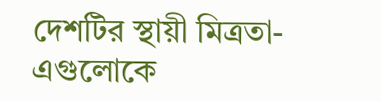দেশটির স্থায়ী মিত্রতা- এগুলোকে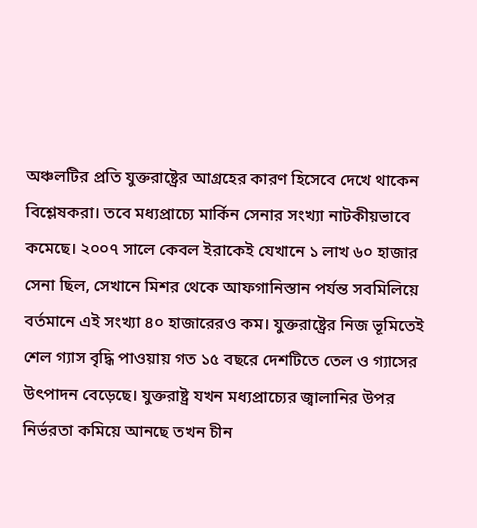অঞ্চলটির প্রতি যুক্তরাষ্ট্রের আগ্রহের কারণ হিসেবে দেখে থাকেন বিশ্লেষকরা। তবে মধ্যপ্রাচ্যে মার্কিন সেনার সংখ্যা নাটকীয়ভাবে কমেছে। ২০০৭ সালে কেবল ইরাকেই যেখানে ১ লাখ ৬০ হাজার সেনা ছিল, সেখানে মিশর থেকে আফগানিস্তান পর্যন্ত সবমিলিয়ে বর্তমানে এই সংখ্যা ৪০ হাজারেরও কম। যুক্তরাষ্ট্রের নিজ ভূমিতেই শেল গ্যাস বৃদ্ধি পাওয়ায় গত ১৫ বছরে দেশটিতে তেল ও গ্যাসের উৎপাদন বেড়েছে। যুক্তরাষ্ট্র যখন মধ্যপ্রাচ্যের জ্বালানির উপর নির্ভরতা কমিয়ে আনছে তখন চীন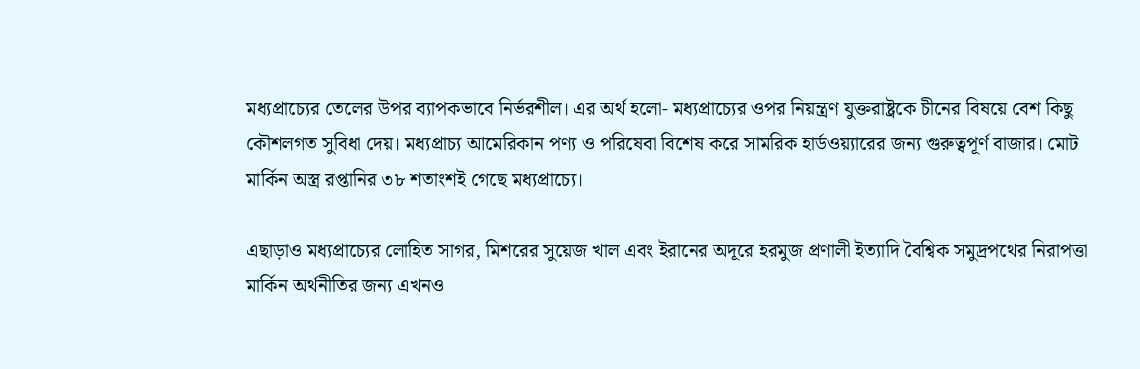মধ্যপ্রাচ্যের তেলের উপর ব্যাপকভাবে নির্ভরশীল। এর অর্থ হলো- মধ্যপ্রাচ্যের ওপর নিয়ন্ত্রণ যুক্তরাষ্ট্রকে চীনের বিষয়ে বেশ কিছু কৌশলগত সুবিধা দেয়। মধ্যপ্রাচ্য আমেরিকান পণ্য ও পরিষেবা বিশেষ করে সামরিক হার্ডওয়্যারের জন্য গুরুত্বপূর্ণ বাজার। মোট মার্কিন অস্ত্র রপ্তানির ৩৮ শতাংশই গেছে মধ্যপ্রাচ্যে।

এছাড়াও মধ্যপ্রাচ্যের লোহিত সাগর, মিশরের সুয়েজ খাল এবং ইরানের অদূরে হরমুজ প্রণালী ইত্যাদি বৈশ্বিক সমুদ্রপথের নিরাপত্তা মার্কিন অর্থনীতির জন্য এখনও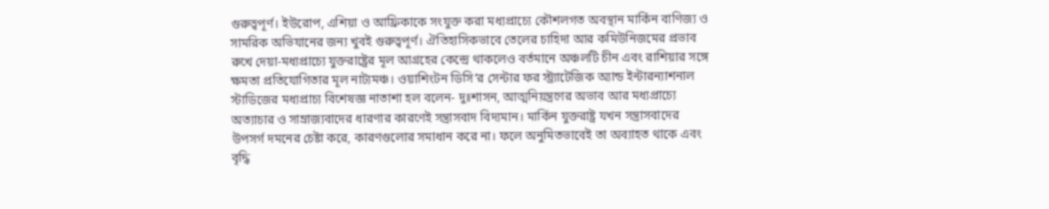গুরুত্বপূর্ণ। ইউরোপ, এশিয়া ও আফ্রিকাকে সংযুক্ত করা মধ্যপ্রাচ্যে কৌশলগত অবস্থান মার্কিন বাণিজ্য ও সামরিক অভিযানের জন্য খুবই গুরুত্বপূর্ণ। ঐতিহাসিকভাবে তেলের চাহিদা আর কমিউনিজমের প্রভাব রুখে দেয়া-মধ্যপ্রাচ্যে যুক্তরাষ্ট্রের মূল আগ্রহের কেন্দ্রে থাকলেও বর্তমানে অঞ্চলটি চীন এবং রাশিয়ার সঙ্গে ক্ষমতা প্রতিযোগিতার মূল নাট্যমঞ্চ। ওয়াশিংটন ডিসি’র সেন্টার ফর স্ট্র্যাটেজিক অ্যান্ড ইন্টারন্যাশনাল স্টাডিজের মধ্যপ্রাচ্য বিশেষজ্ঞ নাতাশা হল বলেন- দুঃশাসন, আত্মনিয়ন্ত্রণের অভাব আর মধ্যপ্রাচ্যে অত্যাচার ও সাম্রাজ্যবাদের ধারণার কারণেই সন্ত্রাসবাদ বিদ্যমান। মার্কিন যুক্তরাষ্ট্র যখন সন্ত্রাসবাদের উপসর্গ দমনের চেষ্টা করে, কারণগুলোর সমাধান করে না। ফলে অনুমিতভাবেই তা অব্যাহত থাকে এবং বৃদ্ধি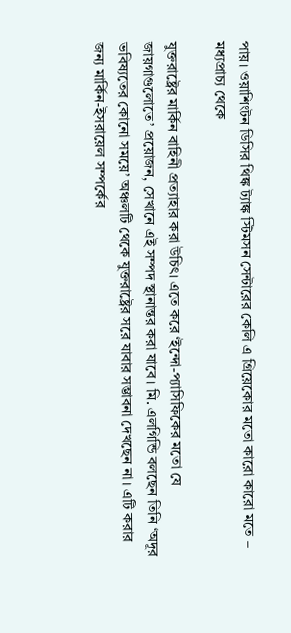পায়। ওয়াশিংটন ডিসির থিঙ্ক ট্যাঙ্ক স্টিমসন সেন্টারের কেলি এ গ্রিয়েকোর মতো কারো কারো মতে – মধ্যপ্রাচ্য থেকে

যুক্তরাষ্ট্রের মার্কিন বাহিনী প্রত্যাহার করা উচিৎ। এতে করে ‘ইন্দো-প্যাসিফিকের মতো যে জায়গাগুলোতে’ প্রয়োজন, সেখানে এই সম্পদ স্থানান্তর করা যাবে। মি. এলগিন্ডি বলছেন তিনি ‘অদূর ভবিষ্যতের কোনো সময়ে’ অঞ্চলটি থেকে যুক্তরাষ্ট্রের সরে যাবার সম্ভাবনা দেখছেন না। এটি করার জন্য মার্কিন-ইসরায়েল সম্পর্কের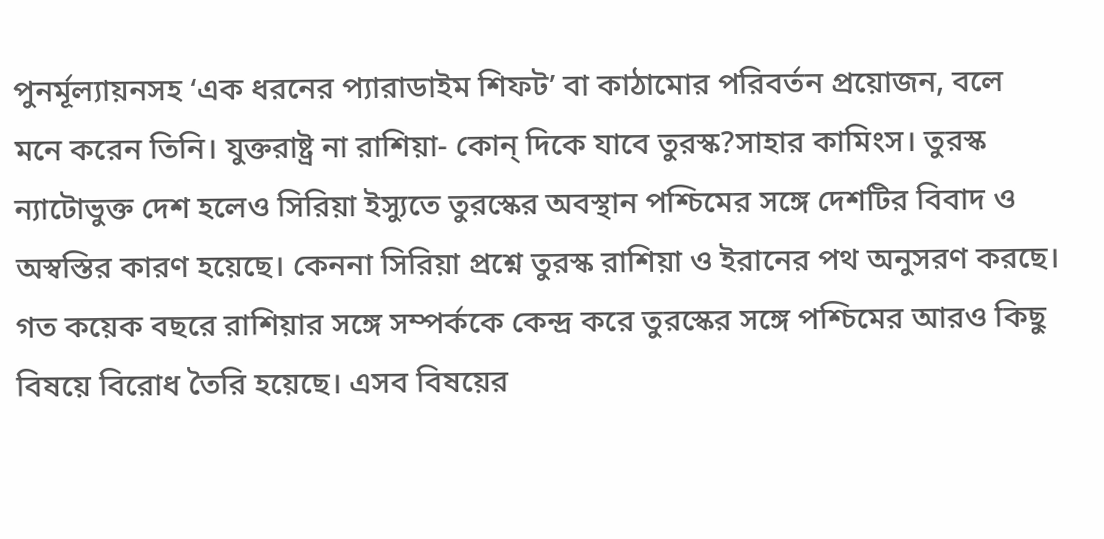পুনর্মূল্যায়নসহ ‘এক ধরনের প্যারাডাইম শিফট’ বা কাঠামোর পরিবর্তন প্রয়োজন, বলে মনে করেন তিনি। যুক্তরাষ্ট্র না রাশিয়া- কোন্ দিকে যাবে তুরস্ক?সাহার কামিংস। তুরস্ক ন্যাটোভুক্ত দেশ হলেও সিরিয়া ইস্যুতে তুরস্কের অবস্থান পশ্চিমের সঙ্গে দেশটির বিবাদ ও অস্বস্তির কারণ হয়েছে। কেননা সিরিয়া প্রশ্নে তুরস্ক রাশিয়া ও ইরানের পথ অনুসরণ করছে। গত কয়েক বছরে রাশিয়ার সঙ্গে সম্পর্ককে কেন্দ্র করে তুরস্কের সঙ্গে পশ্চিমের আরও কিছু বিষয়ে বিরোধ তৈরি হয়েছে। এসব বিষয়ের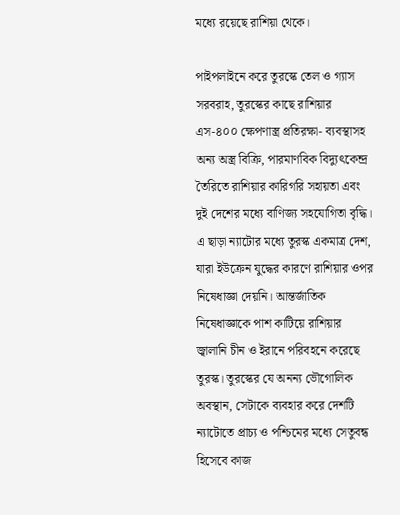মধ্যে রয়েছে রাশিয়া থেকে।

পাইপলাইনে করে তুরস্কে তেল ও গ্যাস সরবরাহ, তুরস্কের কাছে রাশিয়ার এস-৪০০ ক্ষেপণাস্ত্র প্রতিরক্ষা- ব্যবস্থাসহ অন্য অস্ত্র বিক্রি, পারমাণবিক বিদ্যুৎকেন্দ্র তৈরিতে রাশিয়ার কারিগরি সহায়তা এবং দুই দেশের মধ্যে বাণিজ্য সহযোগিতা বৃদ্ধি। এ ছাড়া ন্যাটোর মধ্যে তুরস্ক একমাত্র দেশ, যারা ইউক্রেন যুদ্ধের কারণে রাশিয়ার ওপর নিষেধাজ্ঞা দেয়নি। আন্তর্জাতিক নিষেধাজ্ঞাকে পাশ কাটিয়ে রাশিয়ার জ্বালানি চীন ও ইরানে পরিবহনে করেছে তুরস্ক। তুরস্কের যে অনন্য ভৌগোলিক অবস্থান, সেটাকে ব্যবহার করে দেশটি ন্যাটোতে প্রাচ্য ও পশ্চিমের মধ্যে সেতুবন্ধ হিসেবে কাজ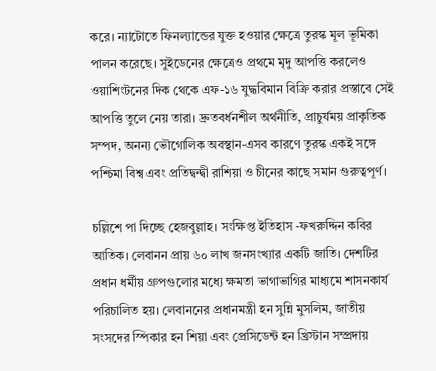করে। ন্যাটোতে ফিনল্যান্ডের যুক্ত হওয়ার ক্ষেত্রে তুরস্ক মূল ভূমিকা পালন করেছে। সুইডেনের ক্ষেত্রেও প্রথমে মৃদু আপত্তি করলেও ওয়াশিংটনের দিক থেকে এফ-১৬ যুদ্ধবিমান বিক্রি করার প্রস্তাবে সেই আপত্তি তুলে নেয় তারা। দ্রুতবর্ধনশীল অর্থনীতি, প্রাচুর্যময় প্রাকৃতিক সম্পদ, অনন্য ভৌগোলিক অবস্থান-এসব কারণে তুরস্ক একই সঙ্গে পশ্চিমা বিশ্ব এবং প্রতিদ্বন্দ্বী রাশিয়া ও চীনের কাছে সমান গুরুত্বপূর্ণ।

চল্লিশে পা দিচ্ছে হেজবুল্লাহ। সংক্ষিপ্ত ইতিহাস -ফখরুদ্দিন কবির আতিক। লেবানন প্রায় ৬০ লাখ জনসংখ্যার একটি জাতি। দেশটির প্রধান ধর্মীয় গ্রুপগুলোর মধ্যে ক্ষমতা ভাগাভাগির মাধ্যমে শাসনকার্য পরিচালিত হয়। লেবাননের প্রধানমন্ত্রী হন সুন্নি মুসলিম, জাতীয় সংসদের স্পিকার হন শিয়া এবং প্রেসিডেন্ট হন খ্রিস্টান সম্প্রদায়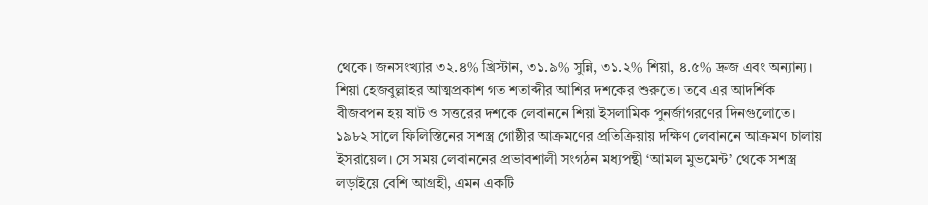থেকে। জনসংখ্যার ৩২.৪% খ্রিস্টান, ৩১.৯% সুন্নি, ৩১.২% শিয়া, ৪.৫% দ্রুজ এবং অন্যান্য। শিয়া হেজবুল্লাহর আত্মপ্রকাশ গত শতাব্দীর আশির দশকের শুরুতে। তবে এর আদর্শিক বীজবপন হয় ষাট ও সত্তরের দশকে লেবাননে শিয়া ইসলামিক পুনর্জাগরণের দিনগুলোতে। ১৯৮২ সালে ফিলিস্তিনের সশস্ত্র গোষ্ঠীর আক্রমণের প্রতিক্রিয়ায় দক্ষিণ লেবাননে আক্রমণ চালায় ইসরায়েল। সে সময় লেবাননের প্রভাবশালী সংগঠন মধ্যপন্থী ‘আমল মুভমেন্ট’ থেকে সশস্ত্র লড়াইয়ে বেশি আগ্রহী, এমন একটি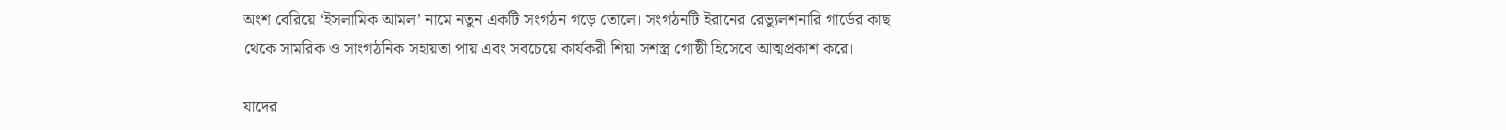অংশ বেরিয়ে ‘ইসলামিক আমল’ নামে নতুন একটি সংগঠন গড়ে তোলে। সংগঠনটি ইরানের রেভ্যুলশনারি গার্ডের কাছ থেকে সামরিক ও সাংগঠনিক সহায়তা পায় এবং সবচেয়ে কার্যকরী শিয়া সশস্ত্র গোষ্ঠী হিসেবে আত্মপ্রকাশ করে।

যাদের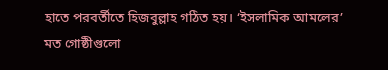হাতে পরবর্তীতে হিজবুল্লাহ গঠিত হয়। ‘ইসলামিক আমলের’ মত গোষ্ঠীগুলো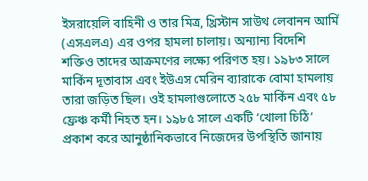ইসরায়েলি বাহিনী ও তার মিত্র, খ্রিস্টান সাউথ লেবানন আর্মি (এসএলএ) এর ওপর হামলা চালায়। অন্যান্য বিদেশি শক্তিও তাদের আক্রমণের লক্ষ্যে পরিণত হয়। ১৯৮৩ সালে মার্কিন দূতাবাস এবং ইউএস মেরিন ব্যারাকে বোমা হামলায় তারা জড়িত ছিল। ওই হামলাগুলোতে ২৫৮ মার্কিন এবং ৫৮ ফ্রেঞ্চ কর্মী নিহত হন। ১৯৮৫ সালে একটি ‘খোলা চিঠি’ প্রকাশ করে আনুষ্ঠানিকভাবে নিজেদের উপস্থিতি জানায়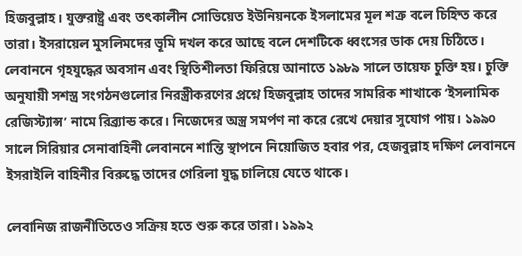হিজবুল্লাহ। যুক্তরাষ্ট্র এবং তৎকালীন সোভিয়েত ইউনিয়নকে ইসলামের মূল শত্রু বলে চিহ্নিত করে তারা। ইসরায়েল মুসলিমদের ভূমি দখল করে আছে বলে দেশটিকে ধ্বংসের ডাক দেয় চিঠিতে। লেবাননে গৃহযুদ্ধের অবসান এবং স্থিতিশীলতা ফিরিয়ে আনাতে ১৯৮৯ সালে তায়েফ চুক্তি হয়। চুক্তি অনুযায়ী সশস্ত্র সংগঠনগুলোর নিরস্ত্রীকরণের প্রশ্নে হিজবুল্লাহ তাদের সামরিক শাখাকে ‘ইসলামিক রেজিস্ট্যান্স’ নামে রিব্র্যান্ড করে। নিজেদের অস্ত্র সমর্পণ না করে রেখে দেয়ার সুযোগ পায়। ১৯৯০ সালে সিরিয়ার সেনাবাহিনী লেবাননে শান্তি স্থাপনে নিয়োজিত হবার পর, হেজবুল্লাহ দক্ষিণ লেবাননে ইসরাইলি বাহিনীর বিরুদ্ধে তাদের গেরিলা যুদ্ধ চালিয়ে যেতে থাকে।

লেবানিজ রাজনীতিতেও সক্রিয় হতে শুরু করে তারা। ১৯৯২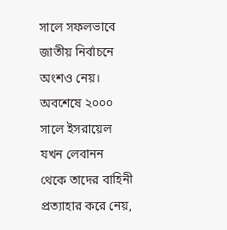সালে সফলভাবে জাতীয় নির্বাচনে অংশও নেয়। অবশেষে ২০০০ সালে ইসরায়েল যখন লেবানন থেকে তাদের বাহিনী প্রত্যাহার করে নেয়,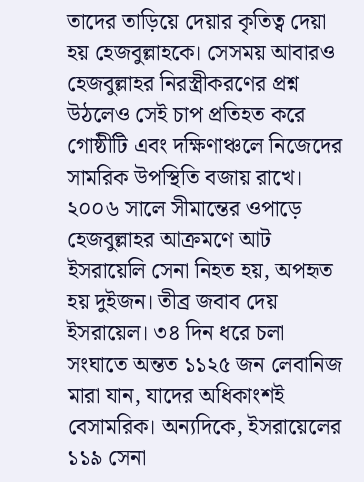তাদের তাড়িয়ে দেয়ার কৃতিত্ব দেয়া হয় হেজবুল্লাহকে। সেসময় আবারও হেজবুল্লাহর নিরস্ত্রীকরণের প্রশ্ন উঠলেও সেই চাপ প্রতিহত করে গোষ্ঠীটি এবং দক্ষিণাঞ্চলে নিজেদের সামরিক উপস্থিতি বজায় রাখে। ২০০৬ সালে সীমান্তের ওপাড়ে হেজবুল্লাহর আক্রমণে আট ইসরায়েলি সেনা নিহত হয়, অপহৃত হয় দুইজন। তীব্র জবাব দেয় ইসরায়েল। ৩৪ দিন ধরে চলা সংঘাতে অন্তত ১১২৫ জন লেবানিজ মারা যান, যাদের অধিকাংশই বেসামরিক। অন্যদিকে, ইসরায়েলের ১১৯ সেনা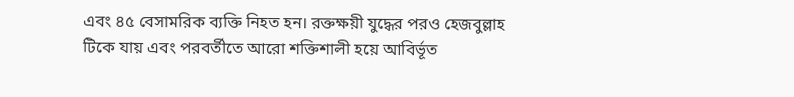এবং ৪৫ বেসামরিক ব্যক্তি নিহত হন। রক্তক্ষয়ী যুদ্ধের পরও হেজবুল্লাহ টিকে যায় এবং পরবর্তীতে আরো শক্তিশালী হয়ে আবির্ভূত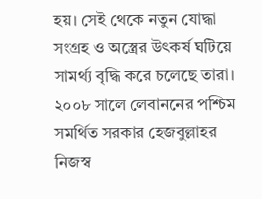হয়। সেই থেকে নতুন যোদ্ধা সংগ্রহ ও অস্ত্রের উৎকর্ষ ঘটিয়ে সামর্থ্য বৃদ্ধি করে চলেছে তারা। ২০০৮ সালে লেবাননের পশ্চিম সমর্থিত সরকার হেজবুল্লাহর নিজস্ব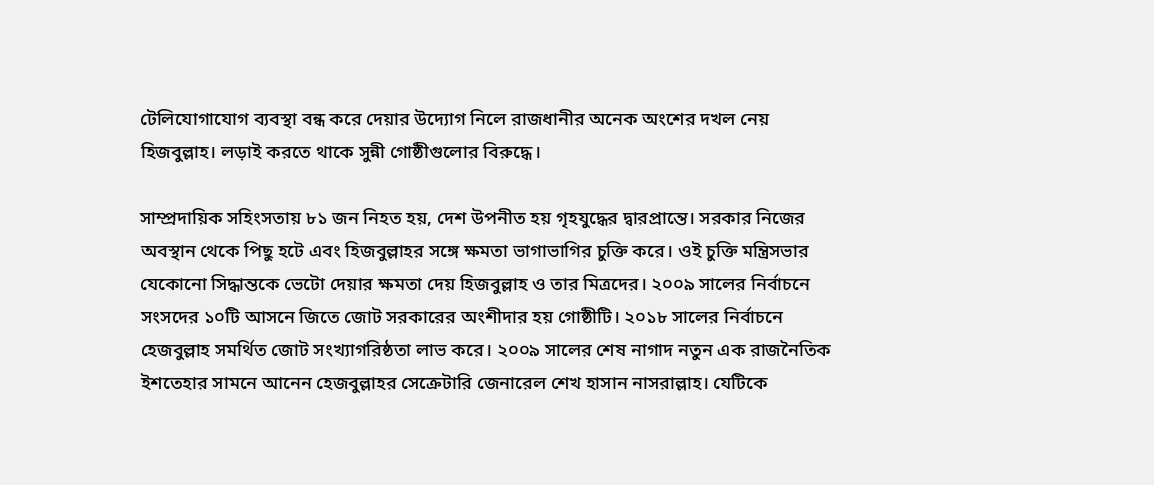টেলিযোগাযোগ ব্যবস্থা বন্ধ করে দেয়ার উদ্যোগ নিলে রাজধানীর অনেক অংশের দখল নেয় হিজবুল্লাহ। লড়াই করতে থাকে সুন্নী গোষ্ঠীগুলোর বিরুদ্ধে।

সাম্প্রদায়িক সহিংসতায় ৮১ জন নিহত হয়, দেশ উপনীত হয় গৃহযুদ্ধের দ্বারপ্রান্তে। সরকার নিজের অবস্থান থেকে পিছু হটে এবং হিজবুল্লাহর সঙ্গে ক্ষমতা ভাগাভাগির চুক্তি করে। ওই চুক্তি মন্ত্রিসভার যেকোনো সিদ্ধান্তকে ভেটো দেয়ার ক্ষমতা দেয় হিজবুল্লাহ ও তার মিত্রদের। ২০০৯ সালের নির্বাচনে সংসদের ১০টি আসনে জিতে জোট সরকারের অংশীদার হয় গোষ্ঠীটি। ২০১৮ সালের নির্বাচনে হেজবুল্লাহ সমর্থিত জোট সংখ্যাগরিষ্ঠতা লাভ করে। ২০০৯ সালের শেষ নাগাদ নতুন এক রাজনৈতিক ইশতেহার সামনে আনেন হেজবুল্লাহর সেক্রেটারি জেনারেল শেখ হাসান নাসরাল্লাহ। যেটিকে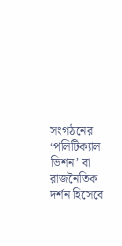সংগঠনের ‘পলিটিক্যাল ভিশন’ বা রাজনৈতিক দর্শন হিসেবে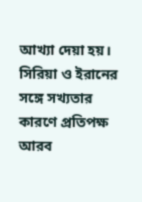আখ্যা দেয়া হয়। সিরিয়া ও ইরানের সঙ্গে সখ্যতার কারণে প্রতিপক্ষ আরব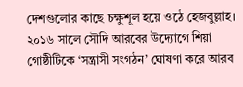দেশগুলোর কাছে চক্ষুশূল হয়ে ওঠে হেজবুল্লাহ। ২০১৬ সালে সৌদি আরবের উদ্যোগে শিয়া গোষ্ঠীটিকে ‘সন্ত্রাসী সংগঠন’ ঘোষণা করে আরব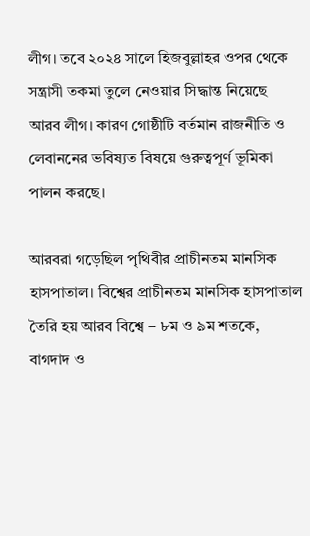লীগ। তবে ২০২৪ সালে হিজবুল্লাহর ওপর থেকে সন্ত্রাসী তকমা তুলে নেওয়ার সিদ্ধান্ত নিয়েছে আরব লীগ। কারণ গোষ্ঠীটি বর্তমান রাজনীতি ও লেবাননের ভবিষ্যত বিষয়ে গুরুত্বপূর্ণ ভূমিকা পালন করছে।

আরবরা গড়েছিল পৃথিবীর প্রাচীনতম মানসিক হাসপাতাল। বিশ্বের প্রাচীনতম মানসিক হাসপাতাল তৈরি হয় আরব বিশ্বে – ৮ম ও ৯ম শতকে, বাগদাদ ও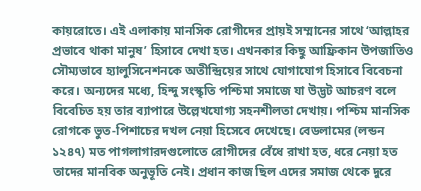কায়রোতে। এই এলাকায় মানসিক রোগীদের প্রায়ই সম্মানের সাথে ‘আল্লাহর প্রভাবে থাকা মানুষ’ হিসাবে দেখা হত। এখনকার কিছু আফ্রিকান উপজাতিও সৌম্যভাবে হ্যালুসিনেশনকে অতীন্দ্রিয়ের সাথে যোগাযোগ হিসাবে বিবেচনা করে। অন্যদের মধ্যে, হিন্দু সংস্কৃতি পশ্চিমা সমাজে যা উদ্ভট আচরণ বলে বিবেচিত হয় তার ব্যাপারে উল্লেখযোগ্য সহনশীলতা দেখায়। পশ্চিম মানসিক রোগকে ভুত-পিশাচের দখল নেয়া হিসেবে দেখেছে। বেডলামের (লন্ডন ১২৪৭) মত পাগলাগারদগুলোতে রোগীদের বেঁধে রাখা হত, ধরে নেয়া হত তাদের মানবিক অনুভূতি নেই। প্রধান কাজ ছিল এদের সমাজ থেকে দুরে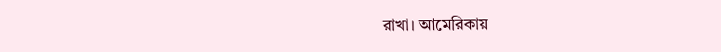রাখা। আমেরিকায়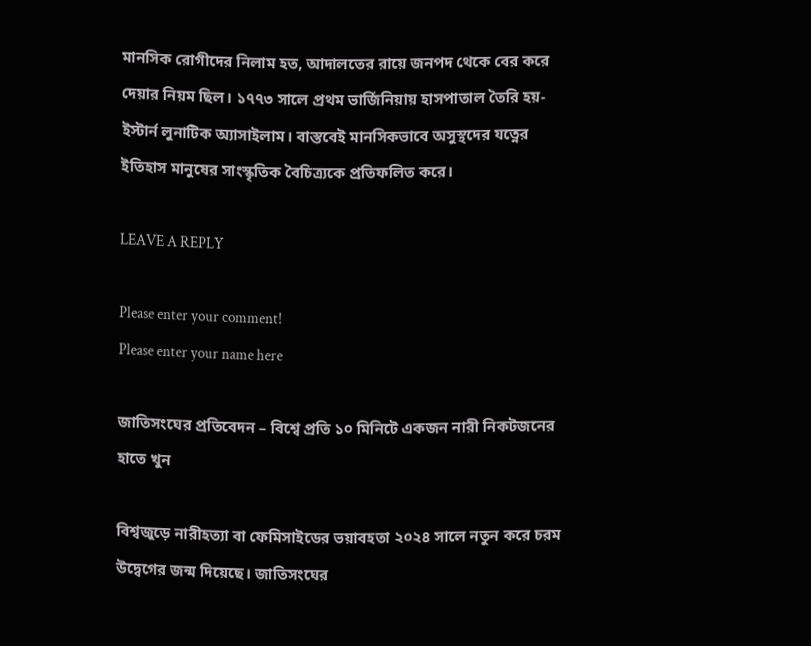মানসিক রোগীদের নিলাম হত, আদালতের রায়ে জনপদ থেকে বের করে দেয়ার নিয়ম ছিল। ১৭৭৩ সালে প্রথম ভার্জিনিয়ায় হাসপাতাল তৈরি হয়- ইস্টার্ন লুনাটিক অ্যাসাইলাম। বাস্তবেই মানসিকভাবে অসুস্থদের যত্নের ইতিহাস মানুষের সাংস্কৃতিক বৈচিত্র্যকে প্রতিফলিত করে।

LEAVE A REPLY

Please enter your comment!
Please enter your name here

জাতিসংঘের প্রতিবেদন – বিশ্বে প্রতি ১০ মিনিটে একজন নারী নিকটজনের হাতে খুন

বিশ্বজুড়ে নারীহত্যা বা ফেমিসাইডের ভয়াবহতা ২০২৪ সালে নতুন করে চরম উদ্বেগের জন্ম দিয়েছে। জাতিসংঘের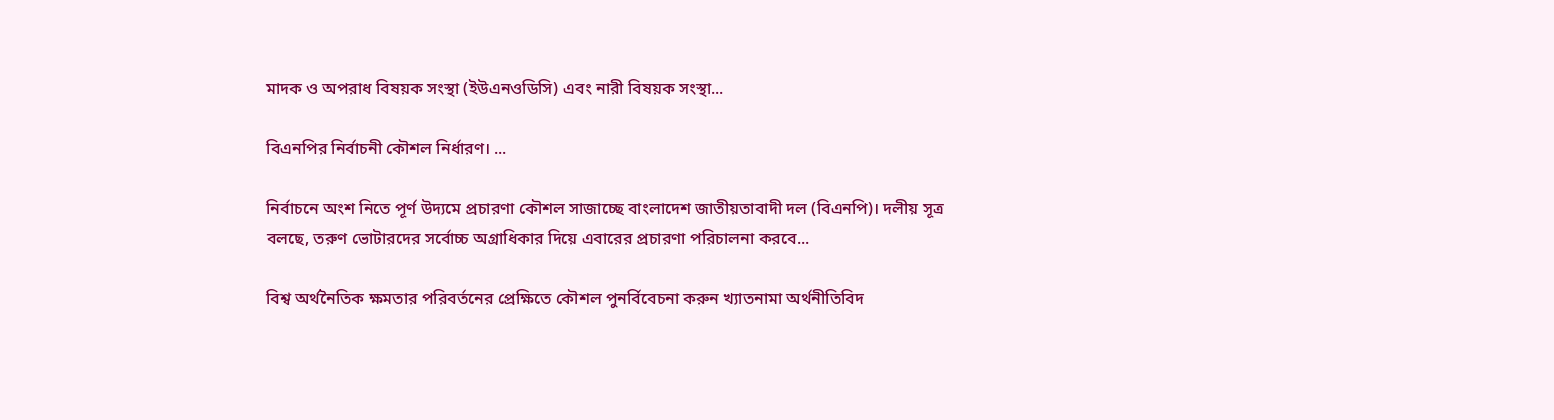মাদক ও অপরাধ বিষয়ক সংস্থা (ইউএনওডিসি) এবং নারী বিষয়ক সংস্থা...

বিএনপির নির্বাচনী কৌশল নির্ধারণ। ...

নির্বাচনে অংশ নিতে পূর্ণ উদ্যমে প্রচারণা কৌশল সাজাচ্ছে বাংলাদেশ জাতীয়তাবাদী দল (বিএনপি)। দলীয় সূত্র বলছে, তরুণ ভোটারদের সর্বোচ্চ অগ্রাধিকার দিয়ে এবারের প্রচারণা পরিচালনা করবে...

বিশ্ব অর্থনৈতিক ক্ষমতার পরিবর্তনের প্রেক্ষিতে কৌশল পুনর্বিবেচনা করুন খ্যাতনামা অর্থনীতিবিদ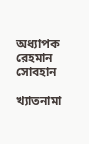অধ্যাপক রেহমান সোবহান

খ্যাতনামা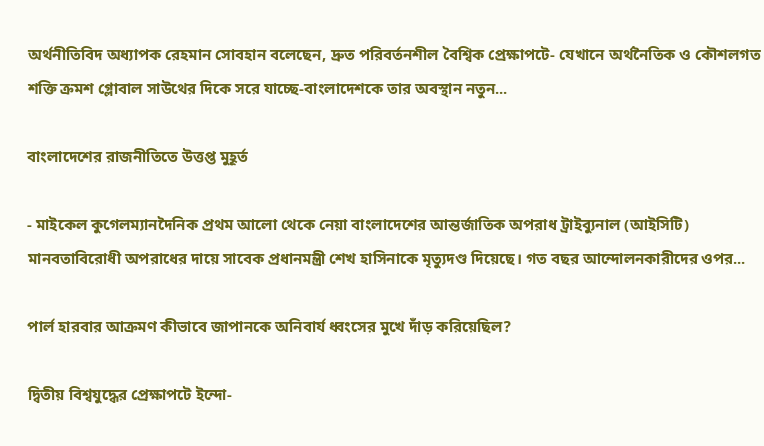অর্থনীতিবিদ অধ্যাপক রেহমান সোবহান বলেছেন, দ্রুত পরিবর্তনশীল বৈশ্বিক প্রেক্ষাপটে- যেখানে অর্থনৈতিক ও কৌশলগত শক্তি ক্রমশ গ্লোবাল সাউথের দিকে সরে যাচ্ছে-বাংলাদেশকে তার অবস্থান নতুন...

বাংলাদেশের রাজনীতিতে উত্তপ্ত মুহূর্ত

- মাইকেল কুগেলম্যানদৈনিক প্রথম আলো থেকে নেয়া বাংলাদেশের আন্তর্জাতিক অপরাধ ট্রাইব্যুনাল (আইসিটি) মানবতাবিরোধী অপরাধের দায়ে সাবেক প্রধানমন্ত্রী শেখ হাসিনাকে মৃত্যুদণ্ড দিয়েছে। গত বছর আন্দোলনকারীদের ওপর...

পার্ল হারবার আক্রমণ কীভাবে জাপানকে অনিবার্য ধ্বংসের মুখে দাঁড় করিয়েছিল?

দ্বিতীয় বিশ্বযুদ্ধের প্রেক্ষাপটে ইন্দো-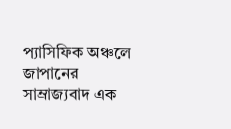প্যাসিফিক অঞ্চলে জাপানের সাম্রাজ্যবাদ এক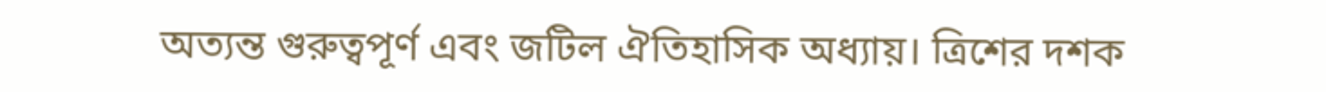অত্যন্ত গুরুত্বপূর্ণ এবং জটিল ঐতিহাসিক অধ্যায়। ত্রিশের দশক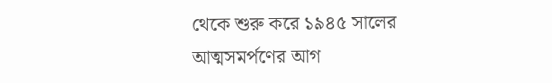থেকে শুরু করে ১৯৪৫ সালের আত্মসমর্পণের আগ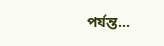পর্যন্ত...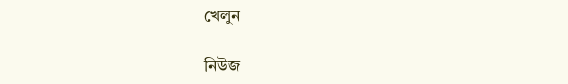খেলুন

নিউজ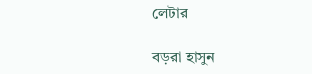লেটার

বড়রা হাসুন